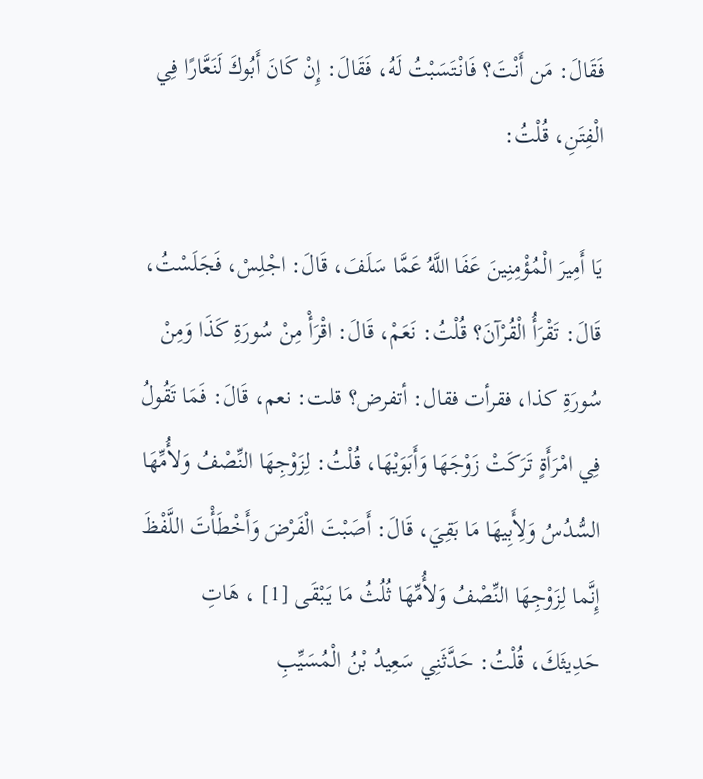فَقَالَ: مَن أَنْتَ؟ فَانْتَسَبْتُ لَهُ، فَقَالَ: إِنْ كَانَ أَبُوكَ لَنَعَّارًا فِي الْفِتَنِ، قُلْتُ:

يَا أَمِيرَ الْمُؤْمِنِينَ عَفَا اللَّهُ عَمَّا سَلَفَ، قَالَ: اجْلِسْ، فَجَلَسْتُ، قَالَ: تَقْرَأُ الْقُرْآنَ؟ قُلْتُ: نَعَمْ، قَالَ: اقْرَأْ مِنْ سُورَةِ كَذَا وَمِنْ سُورَةِ كذا، فقرأت فقال: أتفرض؟ قلت: نعم، قَالَ: فَمَا تَقُولُ فِي امْرَأَةٍ تَرَكَتْ زَوْجَهَا وَأَبَوَيْهَا، قُلْتُ: لِزَوْجِهَا النِّصْفُ وَلأُمِّهَا السُّدُسُ وَلِأَبِيهَا مَا بَقِيَ، قَالَ: أَصَبْتَ الْفَرْضَ وَأَخْطَأْتَ اللَّفْظَ إِنَّما لِزَوْجِهَا النِّصْفُ وَلأُمِّهَا ثُلُثُ مَا يَبْقَى [1] ، هَاتِ حَدِيثَكَ، قُلْتُ: حَدَّثَنِي سَعِيدُ بْنُ الْمُسَيِّبِ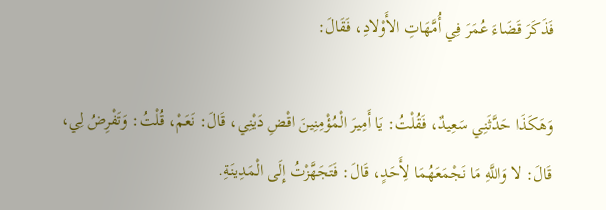فَذَكَرَ قَضَاءَ عُمَرَ فِي أُمَّهَاتِ الأَوْلادِ، فَقَالَ:

وَهَكَذَا حَدَّثَنِي سَعِيدٌ، فَقُلْتُ: يَا أَمِيرَ الْمُؤْمِنِينَ اقْضِ دَيْنِي، قَالَ: نَعَمْ، قُلْتُ: وَتَفْرِضُ لِي، قَالَ: لا وَاللَّهِ مَا نَجْمَعَهُمَا لِأَحَدٍ، قَالَ: فَتَجَهَّزْتُ إِلَى الْمَدِينَةِ.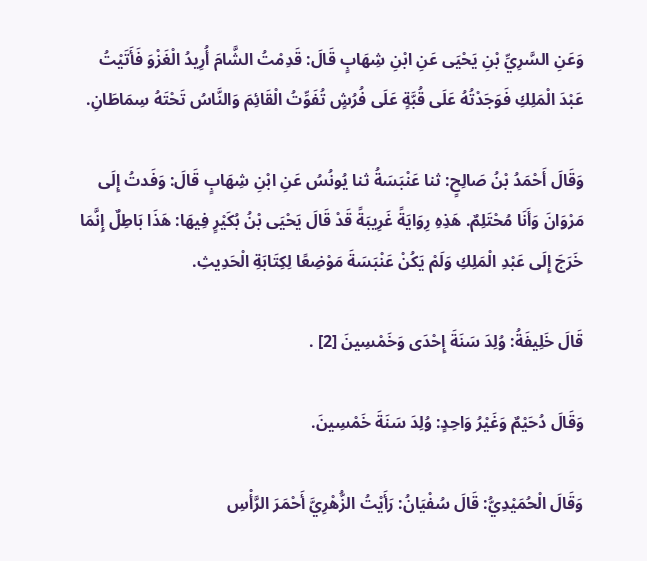وَعَنِ السَّرِيِّ بْنِ يَحْيَى عَنِ ابْنِ شِهَابٍ قَالَ: قَدِمْتُ الشَّامَ أُرِيدُ الْغَزْوَ فَأَتَيْتُ عَبْدَ الْمَلِكِ فَوَجَدْتُهُ عَلَى قُبَّةٍ عَلَى فُرُشٍ تُفَوِّتُ الْقَائِمَ وَالنَّاسُ تَحْتَهُ سِمَاطَانِ.

وَقَالَ أَحْمَدُ بْنُ صَالِحٍ: ثنا عَنْبَسَةُ ثنا يُونُسُ عَنِ ابْنِ شِهَابٍ قَالَ: وَفَدتُ إِلَى مَرْوَانَ وَأَنَا مُحْتَلِمٌ. هَذِهِ رِوَايَةً غَرِيبَةً قَدْ قَالَ يَحْيَى بْنُ بُكَيْرٍ فِيهَا: هَذَا بَاطِلٌ إِنَّمَا خَرَجَ إِلَى عَبْدِ الْمَلِكِ وَلَمْ يَكُنْ عَنْبَسَةَ مَوْضِعًا لِكِتَابَةِ الْحَدِيثِ.

قَالَ خَلِيفَةُ: وُلِدَ سَنَةَ إِحْدَى وَخَمْسِينَ [2] .

وَقَالَ دُحَيْمٌ وَغَيْرُ وَاحِدٍ: وُلِدَ سَنَةَ خَمْسِينَ.

وَقَالَ الْحُمَيْدِيُّ: قَالَ سُفْيَانُ: رَأَيْتُ الزُّهْرِيَّ أَحْمَرَ الرَّأْسِ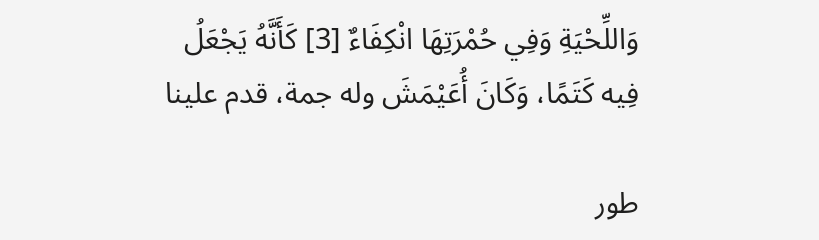وَاللِّحْيَةِ وَفِي حُمْرَتِهَا انْكِفَاءٌ [3] كَأَنَّهُ يَجْعَلُ فِيه كَتَمًا، وَكَانَ أُعَيْمَشَ وله جمة، قدم علينا

طور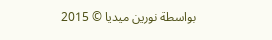بواسطة نورين ميديا © 2015